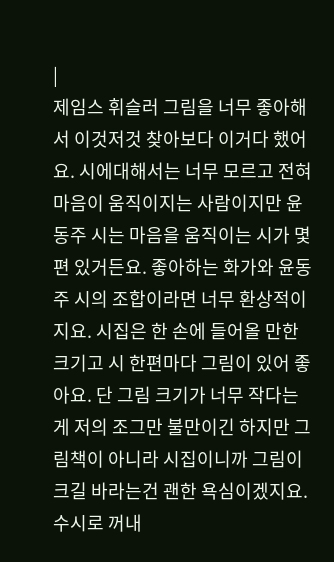|
제임스 휘슬러 그림을 너무 좋아해서 이것저것 찾아보다 이거다 했어요. 시에대해서는 너무 모르고 전혀 마음이 움직이지는 사람이지만 윤동주 시는 마음을 움직이는 시가 몇 편 있거든요. 좋아하는 화가와 윤동주 시의 조합이라면 너무 환상적이지요. 시집은 한 손에 들어올 만한 크기고 시 한편마다 그림이 있어 좋아요. 단 그림 크기가 너무 작다는게 저의 조그만 불만이긴 하지만 그림책이 아니라 시집이니까 그림이 크길 바라는건 괜한 욕심이겠지요. 수시로 꺼내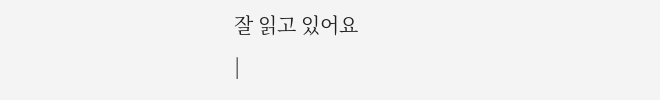잘 읽고 있어요
|